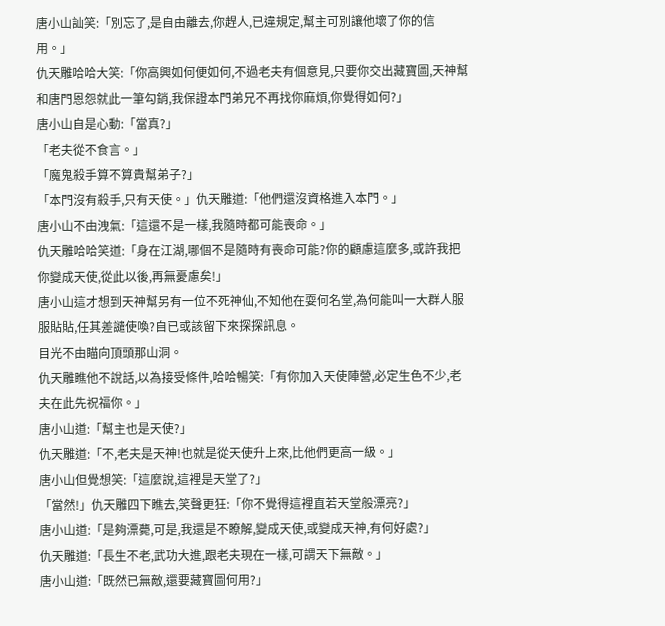唐小山訕笑:「別忘了,是自由離去,你趕人,已違規定,幫主可別讓他壞了你的信用。」
仇天雕哈哈大笑:「你高興如何便如何,不過老夫有個意見,只要你交出藏寶圖,天神幫和唐門恩怨就此一筆勾銷,我保證本門弟兄不再找你麻煩,你覺得如何?」
唐小山自是心動:「當真?」
「老夫從不食言。」
「魔鬼殺手算不算貴幫弟子?」
「本門沒有殺手,只有天使。」仇天雕道:「他們還沒資格進入本門。」
唐小山不由洩氣:「這還不是一樣,我隨時都可能喪命。」
仇天雕哈哈笑道:「身在江湖,哪個不是隨時有喪命可能?你的顧慮這麼多,或許我把你變成天使,從此以後,再無憂慮矣!」
唐小山這才想到天神幫另有一位不死神仙,不知他在耍何名堂,為何能叫一大群人服服貼貼,任其差譴使喚?自已或該留下來探探訊息。
目光不由瞄向頂頭那山洞。
仇天雕瞧他不說話,以為接受條件,哈哈暢笑:「有你加入天使陣營,必定生色不少,老夫在此先祝福你。」
唐小山道:「幫主也是天使?」
仇天雕道:「不,老夫是天神!也就是從天使升上來,比他們更高一級。」
唐小山但覺想笑:「這麼說,這裡是天堂了?」
「當然!」仇天雕四下瞧去,笑聲更狂:「你不覺得這裡直若天堂般漂亮?」
唐小山道:「是夠漂薨,可是,我還是不瞭解,變成天使,或變成天神,有何好處?」
仇天雕道:「長生不老,武功大進,跟老夫現在一樣,可謂天下無敵。」
唐小山道:「既然已無敵,還要藏寶圖何用?」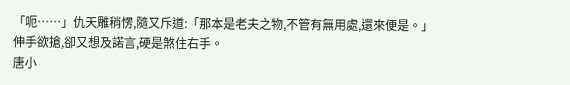「呃……」仇天雕稍愣,隨又斥道:「那本是老夫之物,不管有無用處,還來便是。」
伸手欲搶,卻又想及諾言,硬是煞住右手。
唐小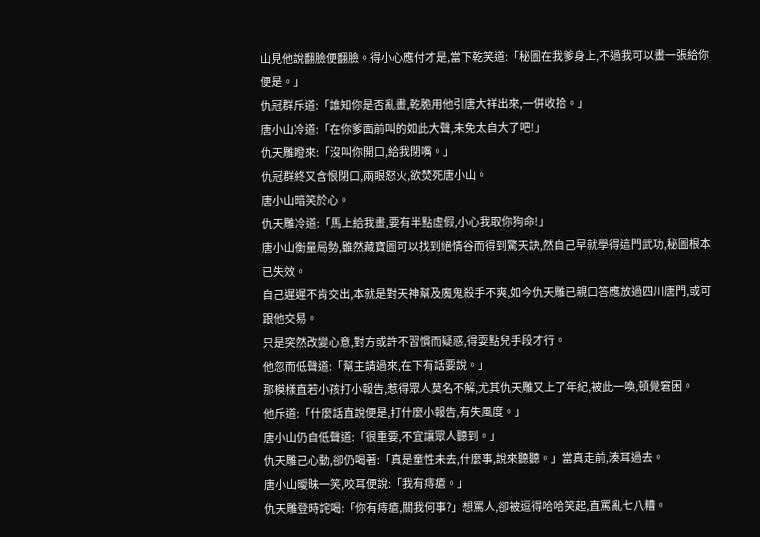山見他說翻臉便翻臉。得小心應付才是,當下乾笑道:「秘圖在我爹身上,不過我可以畫一張給你便是。」
仇冠群斥道:「誰知你是否亂畫,乾脆用他引唐大祥出來,一併收拾。」
唐小山冷道:「在你爹面前叫的如此大聲,未免太自大了吧!」
仇天雕瞪來:「沒叫你開口,給我閉嘴。」
仇冠群終又含恨閉口,兩眼怒火,欲焚死唐小山。
唐小山暗笑於心。
仇天雕冷道:「馬上給我畫,要有半點虛假,小心我取你狗命!」
唐小山衡量局勢,雖然藏寶圖可以找到絕情谷而得到驚天訣,然自己早就學得這門武功,秘圖根本已失效。
自己遲遲不肯交出,本就是對天神幫及魔鬼殺手不爽,如今仇天雕已親口答應放過四川唐門,或可跟他交易。
只是突然改變心意,對方或許不習慣而疑惑,得耍點兒手段才行。
他忽而低聲道:「幫主請過來,在下有話要說。」
那模樣直若小孩打小報告,惹得眾人莫名不解,尤其仇天雕又上了年紀,被此一喚,頓覺窘困。
他斥道:「什麼話直說便是,打什麼小報告,有失風度。」
唐小山仍自低聲道:「很重要,不宜讓眾人聽到。」
仇天雕己心動,卻仍喝著:「真是童性未去,什麼事,說來聽聽。」當真走前,湊耳過去。
唐小山曖昧一笑,咬耳便說:「我有痔瘡。」
仇天雕登時詫喝:「你有痔瘡,關我何事?」想罵人,卻被逗得哈哈笑起,直罵亂七八糟。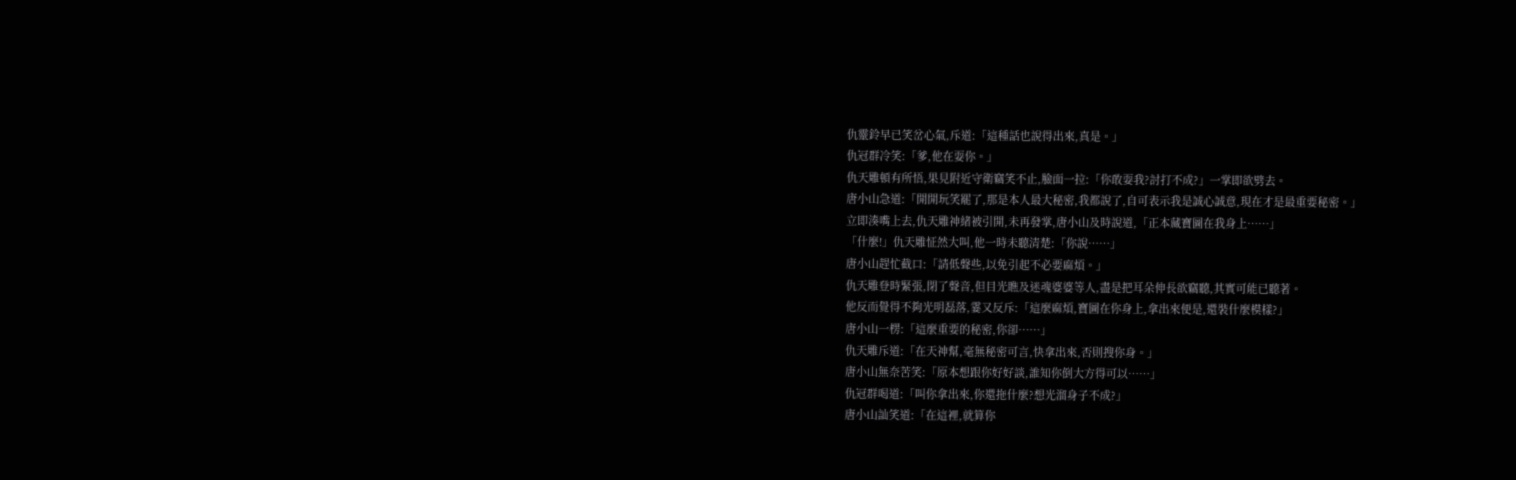仇靈鈴早已笑岔心氣,斥道:「這種話也說得出來,真是。」
仇冠群冷笑:「爹,他在耍你。」
仇天雕頓有所悟,果見附近守衛竊笑不止,臉面一拉:「你敢耍我?討打不成?」一掌即欲劈去。
唐小山急道:「開開玩笑罷了,那是本人最大秘密,我都說了,自可表示我是誠心誠意,現在才是最重要秘密。」
立即湊嘴上去,仇天雕神緒被引開,未再發掌,唐小山及時說道,「正本藏寶圖在我身上……」
「什麼!」仇天雕怔然大叫,他一時未聽清楚:「你說……」
唐小山趕忙截口:「請低聲些,以免引起不必要麻煩。」
仇天雕登時緊張,閉了聲音,但目光瞧及迷魂婆婆等人,盡是把耳朵伸長欲竊聽,其實可能已聽著。
他反而覺得不夠光明磊落,霎又反斥:「這麼麻煩,寶圖在你身上,拿出來便是,還裝什麼模樣?」
唐小山一楞:「這麼重要的秘密,你卻……」
仇天雕斥道:「在天神幫,毫無秘密可言,快拿出來,否則搜你身。」
唐小山無奈苦笑:「原本想跟你好好談,誰知你倒大方得可以……」
仇冠群喝道:「叫你拿出來,你還拖什麼?想光溜身子不成?」
唐小山訕笑道:「在這裡,就算你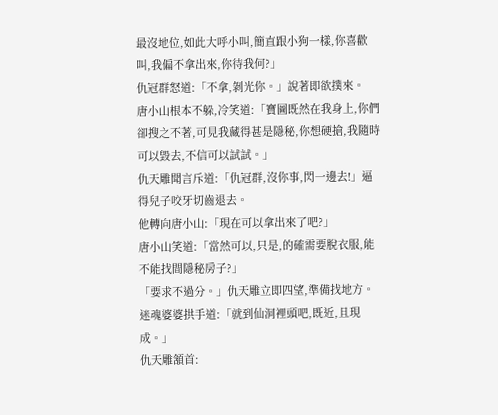最沒地位,如此大呼小叫,簡直跟小狗一樣,你喜歡叫,我偏不拿出來,你待我何?」
仇冠群怒道:「不拿,剝光你。」說著即欲撲來。
唐小山根本不躲,冷笑道:「寶圖既然在我身上,你們卻搜之不著,可見我藏得甚是隱秘,你想硬搶,我隨時可以毀去,不信可以試試。」
仇天雕聞言斥道:「仇冠群,沒你事,閃一邊去!」逼得兒子咬牙切齒退去。
他轉向唐小山:「現在可以拿出來了吧?」
唐小山笑道:「當然可以,只是,的確需要脫衣服,能不能找間隱秘房子?」
「要求不過分。」仇天雕立即四望,準備找地方。
迷魂婆婆拱手道:「就到仙洞裡頭吧,既近,且現成。」
仇天雕頷首: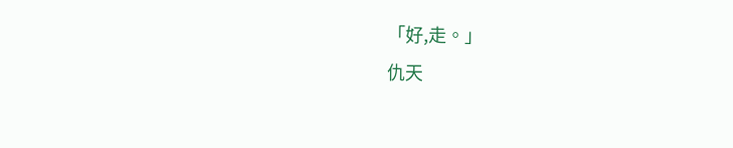「好,走。」
仇天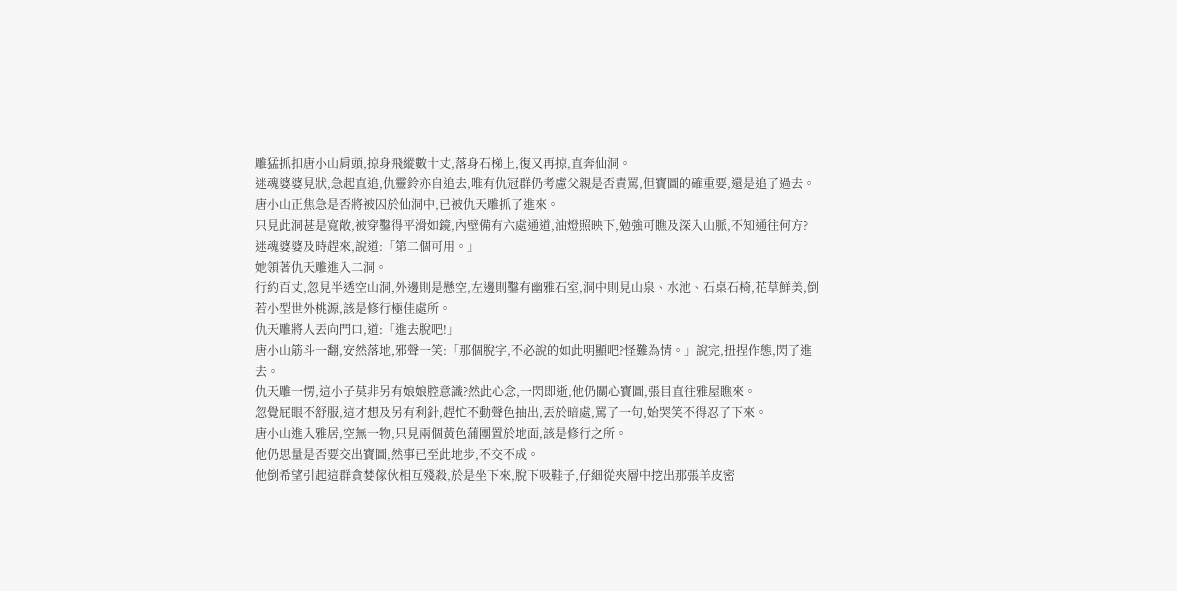雕猛抓扣唐小山肩頭,掠身飛縱數十丈,落身石梯上,復又再掠,直奔仙洞。
迷魂婆婆見狀,急起直追,仇靈鈴亦自追去,唯有仇冠群仍考慮父親是否責罵,但寶圖的確重要,還是追了過去。
唐小山正焦急是否將被囚於仙洞中,已被仇天雕抓了進來。
只見此洞甚是寬敞,被穿鑿得平滑如鏡,內壁備有六處通道,油燈照映下,勉強可瞧及深入山脈,不知通往何方?
迷魂婆婆及時趕來,說道:「第二個可用。」
她領著仇天雕進入二洞。
行約百丈,忽見半透空山洞,外邊則是懸空,左邊則鑿有幽雅石室,洞中則見山泉、水池、石桌石椅,花草鮮美,倒若小型世外桃源,該是修行極佳處所。
仇天雕將人丟向門口,道:「進去脫吧!」
唐小山筋斗一翻,安然落地,邪聲一笑:「那個脫字,不必說的如此明顯吧?怪難為情。」說完,扭捏作態,閃了進去。
仇天雕一愣,這小子莫非另有娘娘腔意識?然此心念,一閃即逝,他仍關心寶圖,張目直往雅屋瞧來。
忽覺屁眼不舒服,這才想及另有利針,趕忙不動聲色抽出,丟於暗處,罵了一句,始哭笑不得忍了下來。
唐小山進入雅居,空無一物,只見兩個黃色蒲團置於地面,該是修行之所。
他仍思量是否要交出寶圖,然事已至此地步,不交不成。
他倒希望引起這群貪婪傢伙相互殘殺,於是坐下來,脫下吸鞋子,仔細從夾層中挖出那張羊皮密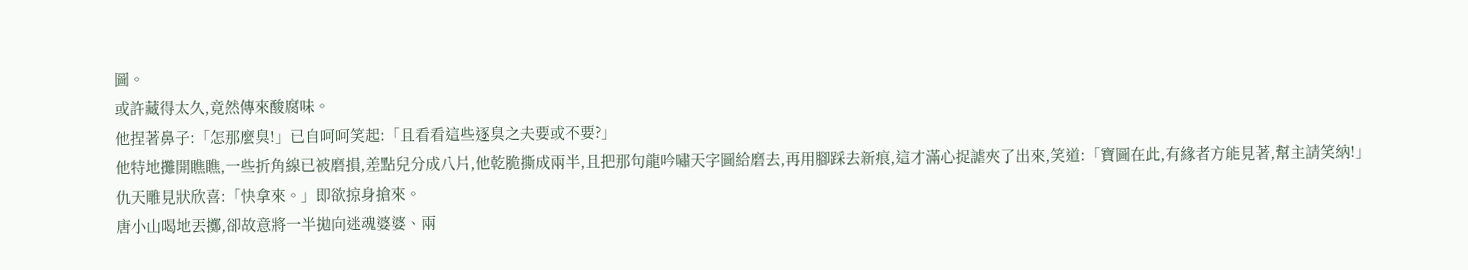圖。
或許藏得太久,竟然傳來酸腐味。
他捏著鼻子:「怎那麼臭!」已自呵呵笑起:「且看看這些逐臭之夫要或不要?」
他特地攤開瞧瞧,一些折角線已被磨損,差點兒分成八片,他乾脆撕成兩半,且把那句龍吟嘯天字圖給磨去,再用腳踩去新痕,這才滿心捉謔夾了出來,笑道:「寶圖在此,有緣者方能見著,幫主請笑納!」
仇天雕見狀欣喜:「快拿來。」即欲掠身搶來。
唐小山喝地丟擲,卻故意將一半拋向迷魂婆婆、兩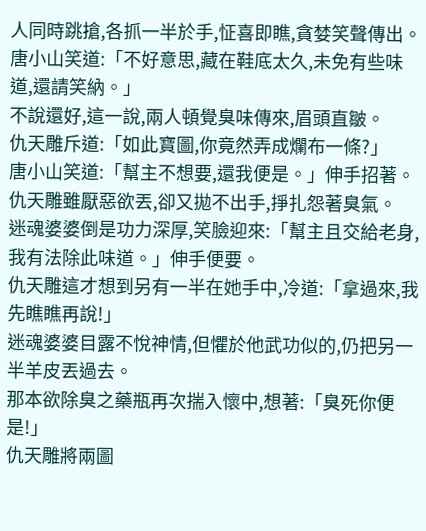人同時跳搶,各抓一半於手,怔喜即瞧,貪婪笑聲傳出。
唐小山笑道:「不好意思,藏在鞋底太久,未免有些味道,還請笑納。」
不說還好,這一說,兩人頓覺臭味傳來,眉頭直皺。
仇天雕斥道:「如此寶圖,你竟然弄成爛布一條?」
唐小山笑道:「幫主不想要,還我便是。」伸手招著。
仇天雕雖厭惡欲丟,卻又拋不出手,掙扎怨著臭氣。
迷魂婆婆倒是功力深厚,笑臉迎來:「幫主且交給老身,我有法除此味道。」伸手便要。
仇天雕這才想到另有一半在她手中,冷道:「拿過來,我先瞧瞧再說!」
迷魂婆婆目露不悅神情,但懼於他武功似的,仍把另一半羊皮丟過去。
那本欲除臭之藥瓶再次揣入懷中,想著:「臭死你便是!」
仇天雕將兩圖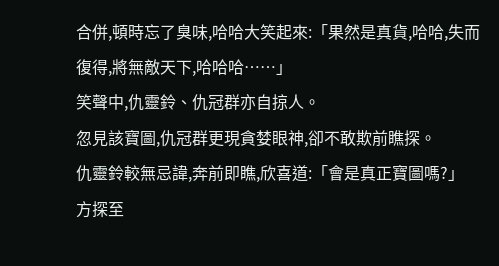合併,頓時忘了臭味,哈哈大笑起來:「果然是真貨,哈哈,失而復得,將無敵天下,哈哈哈……」
笑聲中,仇靈鈴、仇冠群亦自掠人。
忽見該寶圖,仇冠群更現貪婪眼神,卻不敢欺前瞧探。
仇靈鈴較無忌諱,奔前即瞧,欣喜道:「會是真正寶圖嗎?」
方探至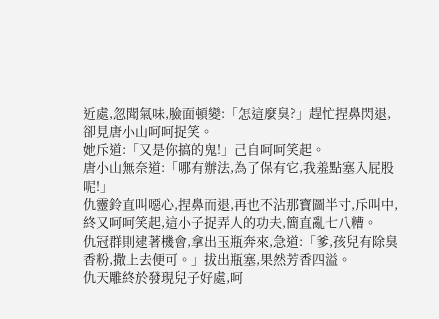近處,忽聞氣味,臉面頓變:「怎這麼臭?」趕忙捏鼻閃退,卻見唐小山呵呵捉笑。
她斥道:「又是你搞的鬼!」己自呵呵笑起。
唐小山無奈道:「哪有辦法,為了保有它,我羞點塞入屁股呢!」
仇靈鈴直叫噁心,捏鼻而退,再也不沾那寶圖半寸,斥叫中,終又呵呵笑起,這小子捉弄人的功夫,簡直亂七八糟。
仇冠群則逮著機會,拿出玉瓶奔來,急道:「爹,孩兒有除臭香粉,撒上去便可。」拔出瓶塞,果然芳香四溢。
仇天雕終於發現兒子好處,呵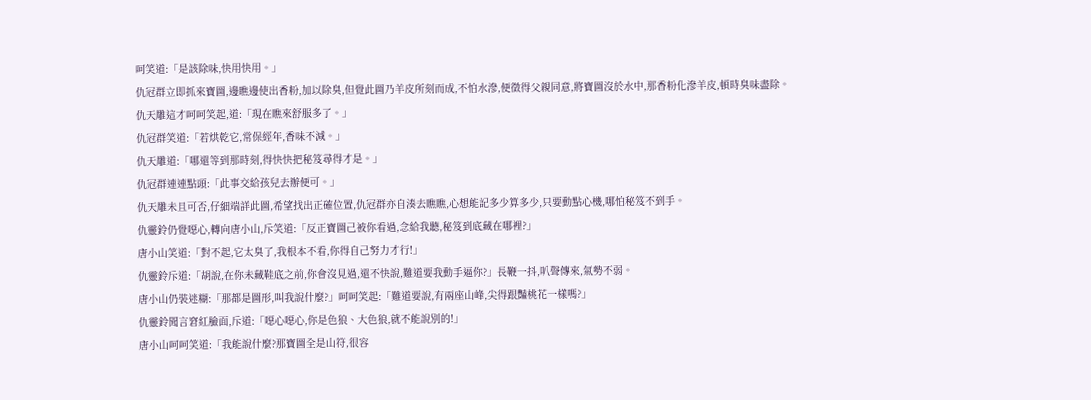呵笑道:「是該除味,快用快用。」
仇冠群立即抓來寶圖,邊瞧邊使出香粉,加以除臭,但覺此圖乃羊皮所刻而成,不怕水滲,便徵得父親同意,將寶圖沒於水中,那香粉化滲羊皮,頓時臭味盡除。
仇天雕這才呵呵笑起,道:「現在瞧來舒服多了。」
仇冠群笑道:「若烘乾它,常保經年,香味不減。」
仇天雕道:「哪還等到那時刻,得快快把秘笈尋得才是。」
仇冠群連連點頭:「此事交給孩兒去辦便可。」
仇天雕未且可否,仔細端詳此圖,希望找出正確位置,仇冠群亦自湊去瞧瞧,心想能記多少算多少,只要動點心機,哪怕秘笈不到手。
仇靈鈴仍覺噁心,轉向唐小山,斥笑道:「反正寶圖己被你看過,念給我聽,秘笈到底藏在哪裡?」
唐小山笑道:「對不起,它太臭了,我根本不看,你得自己努力才行!」
仇靈鈴斥道:「胡說,在你未藏鞋底之前,你會沒見過,還不快說,難道要我動手逼你?」長鞭一抖,叭聲傳來,氣勢不弱。
唐小山仍裝迷糊:「那都是圖形,叫我說什麼?」呵呵笑起:「難道要說,有兩座山峰,尖得跟豔桃花一樣嗎?」
仇靈鈴聞言窘紅臉面,斥道:「噁心噁心,你是色狼、大色狼,就不能說別的!」
唐小山呵呵笑道:「我能說什麼?那寶圖全是山符,很容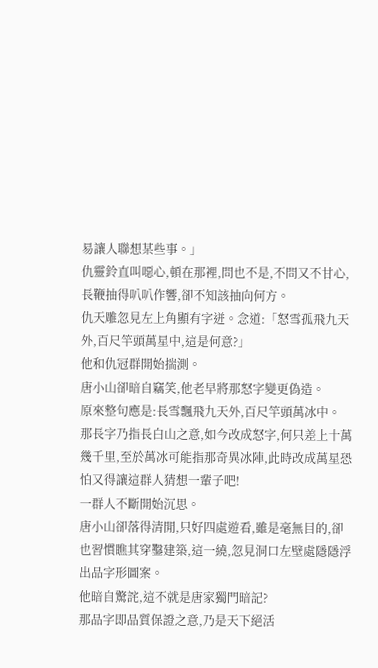易讓人聯想某些事。」
仇靈鈴直叫噁心,頓在那裡,問也不是,不問又不甘心,長鞭抽得叭叭作響,卻不知該抽向何方。
仇天雕忽見左上角顯有字迸。念道:「怒雪孤飛九天外,百尺竿頭萬星中,這是何意?」
他和仇冠群開始揣測。
唐小山卻暗自竊笑,他老早將那怒字變更偽造。
原來整句應是:長雪飄飛九天外,百尺竿頭萬冰中。
那長字乃指長白山之意,如今改成怒字,何只差上十萬幾千里,至於萬冰可能指那奇異冰陣,此時改成萬星恐怕又得讓這群人猜想一輩子吧!
一群人不斷開始沉思。
唐小山卻落得清閒,只好四處遊看,雖是毫無目的,卻也習慣瞧其穿鑿建築,這一繞,忽見洞口左壁處隱隱浮出品字形圖案。
他暗自驚詫,這不就是唐家獨門暗記?
那品字即品質保證之意,乃是天下絕活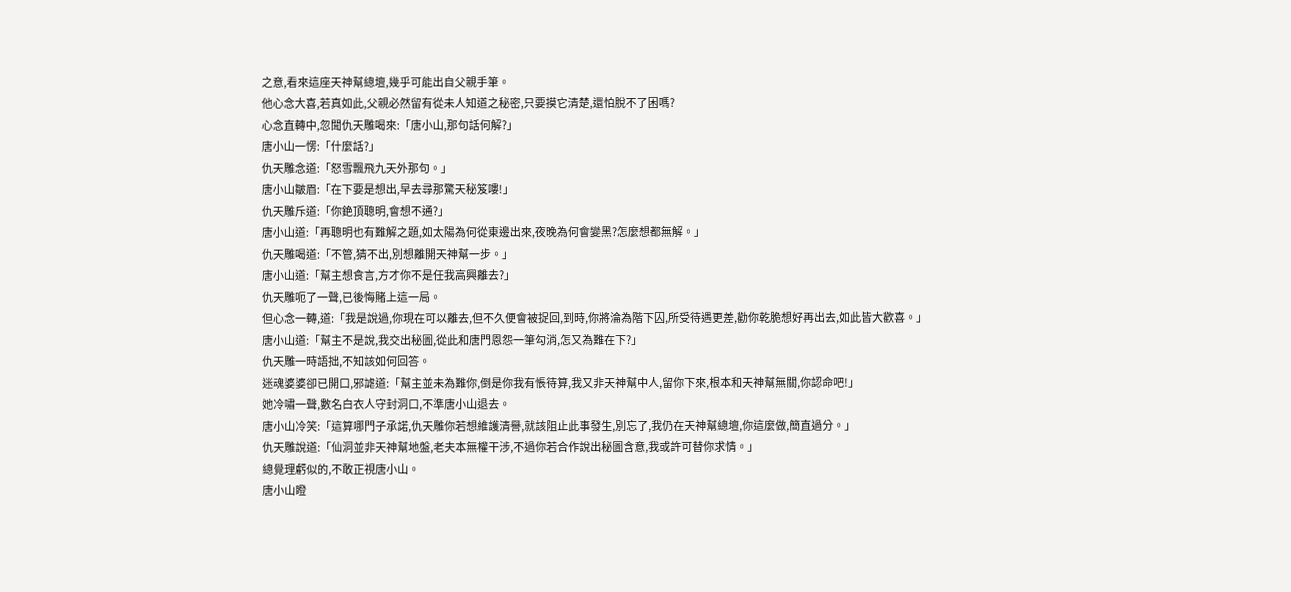之意,看來這座天神幫總壇,幾乎可能出自父親手筆。
他心念大喜,若真如此,父親必然留有從未人知道之秘密,只要摸它清楚,還怕脫不了困嗎?
心念直轉中,忽聞仇天雕喝來:「唐小山,那句話何解?」
唐小山一愣:「什麼話?」
仇天雕念道:「怒雪飄飛九天外那句。」
唐小山皺眉:「在下要是想出,早去尋那驚天秘笈嘍!」
仇天雕斥道:「你銫頂聰明,會想不通?」
唐小山道:「再聰明也有難解之題,如太陽為何從東邊出來,夜晚為何會變黑?怎麼想都無解。」
仇天雕喝道:「不管,猜不出,別想離開天神幫一步。」
唐小山道:「幫主想食言,方才你不是任我高興離去?」
仇天雕呃了一聲,已後悔賭上這一局。
但心念一轉,道:「我是說過,你現在可以離去,但不久便會被捉回,到時,你將淪為階下囚,所受待遇更差,勸你乾脆想好再出去,如此皆大歡喜。」
唐小山道:「幫主不是說,我交出秘圖,從此和唐門恩怨一筆勾消,怎又為難在下?」
仇天雕一時語拙,不知該如何回答。
迷魂婆婆卻已開口,邪謔道:「幫主並未為難你,倒是你我有悵待算,我又非天神幫中人,留你下來,根本和天神幫無關,你認命吧!」
她冷嘯一聲,數名白衣人守封洞口,不準唐小山退去。
唐小山冷笑:「這算哪門子承諾,仇天雕你若想維護清譽,就該阻止此事發生,別忘了,我仍在天神幫總壇,你這麼做,簡直過分。」
仇天雕說道:「仙洞並非天神幫地盤,老夫本無權干涉,不過你若合作說出秘圖含意,我或許可替你求情。」
總覺理虧似的,不敢正視唐小山。
唐小山瞪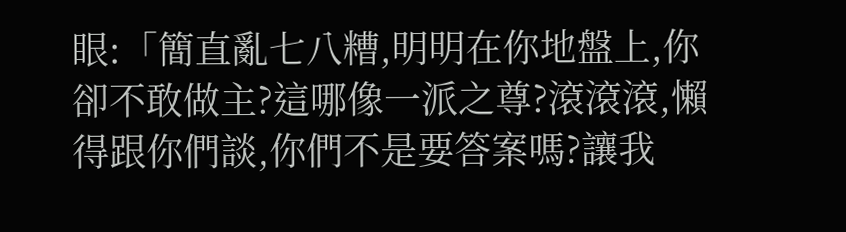眼:「簡直亂七八糟,明明在你地盤上,你卻不敢做主?這哪像一派之尊?滾滾滾,懶得跟你們談,你們不是要答案嗎?讓我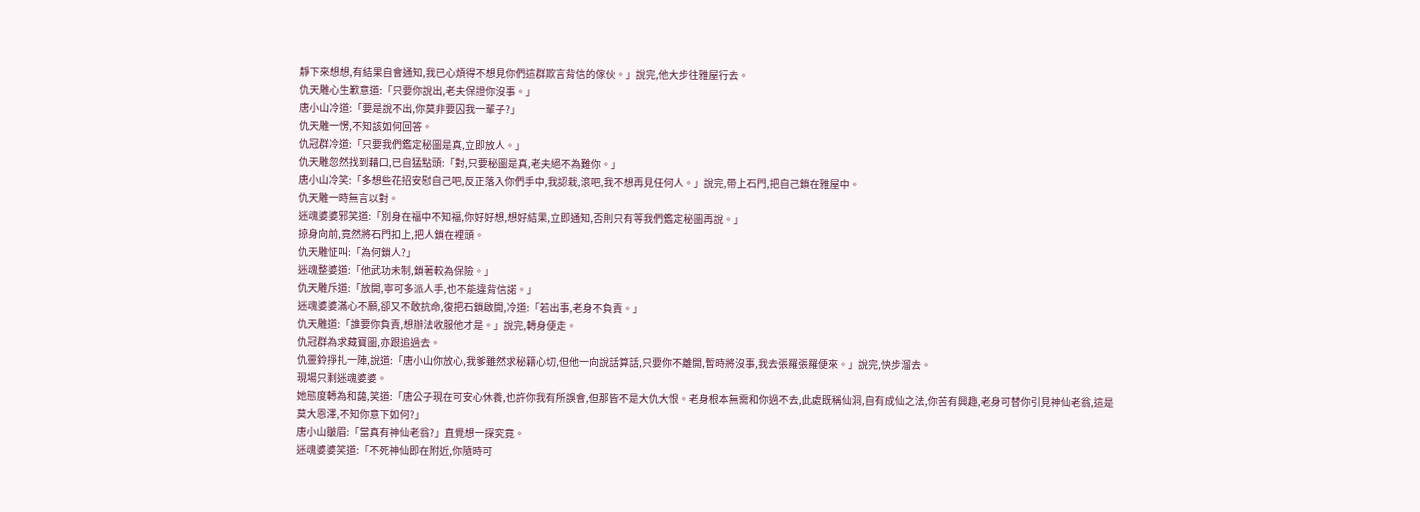靜下來想想,有結果自會通知,我已心煩得不想見你們這群欺言背信的傢伙。」說完,他大步往雅屋行去。
仇天雕心生歉意道:「只要你說出,老夫保證你沒事。」
唐小山冷道:「要是說不出,你莫非要囚我一輩子?」
仇天雕一愣,不知該如何回答。
仇冠群冷道:「只要我們鑑定秘圖是真,立即放人。」
仇天雕忽然找到藉口,已自猛點頭:「對,只要秘圖是真,老夫絕不為難你。」
唐小山冷笑:「多想些花招安慰自己吧,反正落入你們手中,我認栽,滾吧,我不想再見任何人。」說完,帶上石門,把自己鎖在雅屋中。
仇天雕一時無言以對。
迷魂婆婆邪笑道:「別身在福中不知福,你好好想,想好結果,立即通知,否則只有等我們鑑定秘圖再說。」
掠身向前,竟然將石門扣上,把人鎖在裡頭。
仇天雕怔叫:「為何鎖人?」
迷魂整婆道:「他武功未制,鎖著較為保險。」
仇天雕斥道:「放開,寧可多派人手,也不能違背信諾。」
迷魂婆婆滿心不願,卻又不敢抗命,復把石鎖啟開,冷道:「若出事,老身不負責。」
仇天雕道:「誰要你負責,想辦法收服他才是。」說完,轉身便走。
仇冠群為求藏寶圖,亦跟追過去。
仇靈鈴掙扎一陣,說道:「唐小山你放心,我爹雖然求秘籍心切,但他一向說話算話,只要你不離開,暫時將沒事,我去張羅張羅便來。」說完,快步溜去。
現場只剩迷魂婆婆。
她態度轉為和藹,笑道:「唐公子現在可安心休養,也許你我有所誤會,但那皆不是大仇大恨。老身根本無需和你過不去,此處既稱仙洞,自有成仙之法,你苦有興趣,老身可替你引見神仙老翁,這是莫大恩澤,不知你意下如何?」
唐小山皺眉:「當真有神仙老翁?」直覺想一探究竟。
迷魂婆婆笑道:「不死神仙即在附近,你隨時可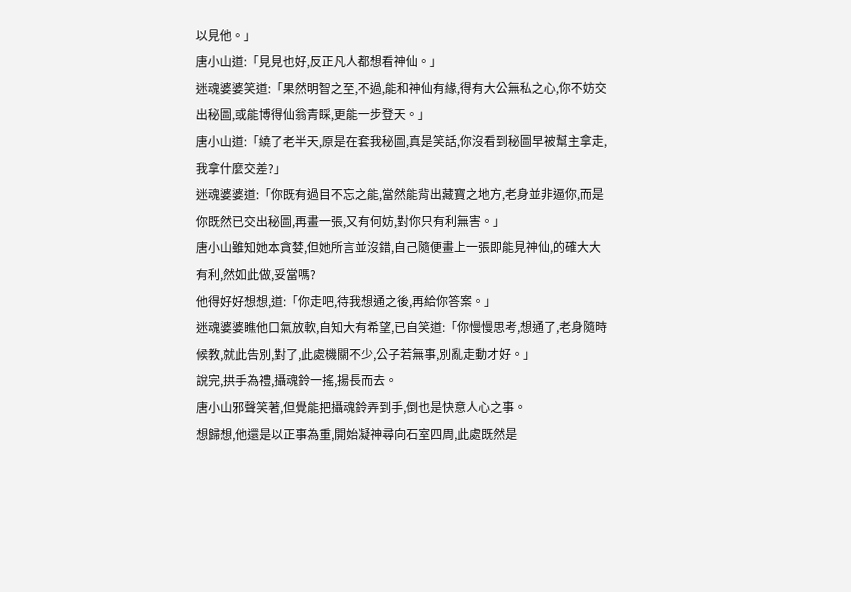以見他。」
唐小山道:「見見也好,反正凡人都想看神仙。」
迷魂婆婆笑道:「果然明智之至,不過,能和神仙有緣,得有大公無私之心,你不妨交出秘圖,或能博得仙翁青睬,更能一步登天。」
唐小山道:「繞了老半天,原是在套我秘圖,真是笑話,你沒看到秘圖早被幫主拿走,我拿什麼交差?」
迷魂婆婆道:「你既有過目不忘之能,當然能背出藏寶之地方,老身並非逼你,而是你既然已交出秘圖,再畫一張,又有何妨,對你只有利無害。」
唐小山雖知她本貪婪,但她所言並沒錯,自己隨便畫上一張即能見神仙,的確大大有利,然如此做,妥當嗎?
他得好好想想,道:「你走吧,待我想通之後,再給你答案。」
迷魂婆婆瞧他口氣放軟,自知大有希望,已自笑道:「你慢慢思考,想通了,老身隨時候教,就此告別,對了,此處機關不少,公子若無事,別亂走動才好。」
說完,拱手為禮,攝魂鈴一搖,揚長而去。
唐小山邪聲笑著,但覺能把攝魂鈴弄到手,倒也是快意人心之事。
想歸想,他還是以正事為重,開始凝神尋向石室四周,此處既然是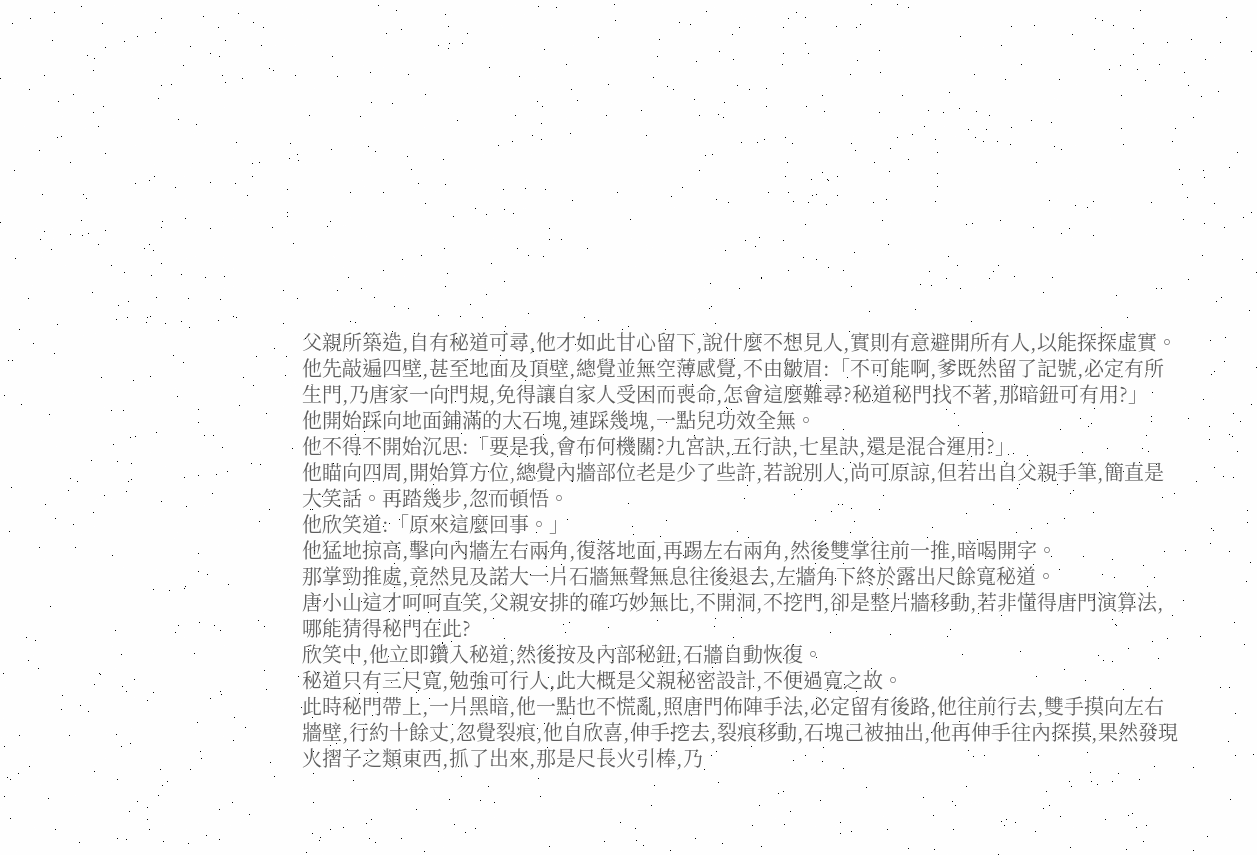父親所築造,自有秘道可尋,他才如此甘心留下,說什麼不想見人,實則有意避開所有人,以能探探虛實。
他先敲遍四壁,甚至地面及頂壁,總覺並無空薄感覺,不由皺眉:「不可能啊,爹既然留了記號,必定有所生門,乃唐家一向門規,免得讓自家人受困而喪命,怎會這麼難尋?秘道秘門找不著,那暗鈕可有用?」
他開始踩向地面鋪滿的大石塊,連踩幾塊,一點兒功效全無。
他不得不開始沉思:「要是我,會布何機關?九宮訣,五行訣,七星訣,還是混合運用?」
他瞄向四周,開始算方位,總覺內牆部位老是少了些許,若說別人,尚可原諒,但若出自父親手筆,簡直是大笑話。再踏幾步,忽而頓悟。
他欣笑道:「原來這麼回事。」
他猛地掠高,擊向內牆左右兩角,復落地面,再踢左右兩角,然後雙掌往前一推,暗喝開字。
那掌勁推處,竟然見及諾大一片石牆無聲無息往後退去,左牆角下終於露出尺餘寬秘道。
唐小山這才呵呵直笑,父親安排的確巧妙無比,不開洞,不挖門,卻是整片牆移動,若非懂得唐門演算法,哪能猜得秘門在此?
欣笑中,他立即鑽入秘道,然後按及內部秘鈕,石牆自動恢復。
秘道只有三尺寬,勉強可行人,此大概是父親秘密設計,不便過寬之故。
此時秘門帶上,一片黑暗,他一點也不慌亂,照唐門佈陣手法,必定留有後路,他往前行去,雙手摸向左右牆壁,行約十餘丈,忽覺裂痕,他自欣喜,伸手挖去,裂痕移動,石塊己被抽出,他再伸手往內探摸,果然發現火摺子之類東西,抓了出來,那是尺長火引棒,乃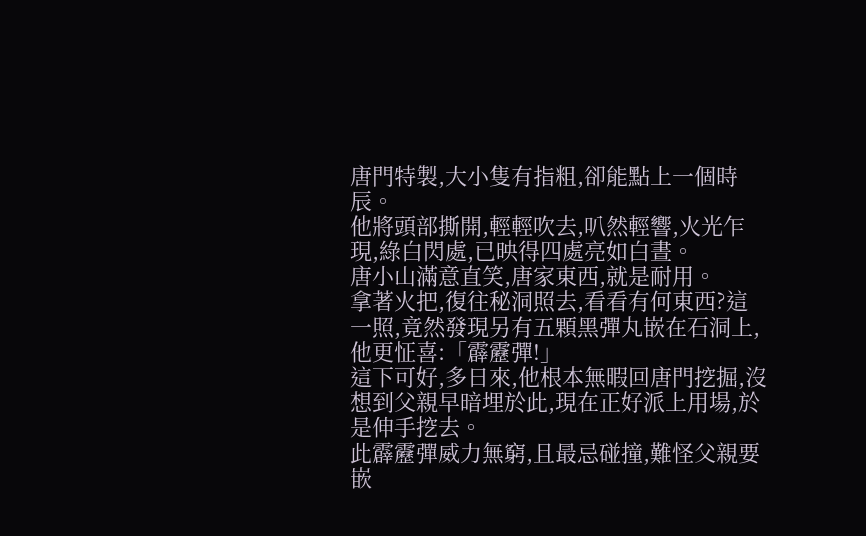唐門特製,大小隻有指粗,卻能點上一個時辰。
他將頭部撕開,輕輕吹去,叭然輕響,火光乍現,綠白閃處,已映得四處亮如白晝。
唐小山滿意直笑,唐家東西,就是耐用。
拿著火把,復往秘洞照去,看看有何東西?這一照,竟然發現另有五顆黑彈丸嵌在石洞上,他更怔喜:「霹靂彈!」
這下可好,多日來,他根本無暇回唐門挖掘,沒想到父親早暗埋於此,現在正好派上用場,於是伸手挖去。
此霹靂彈威力無窮,且最忌碰撞,難怪父親要嵌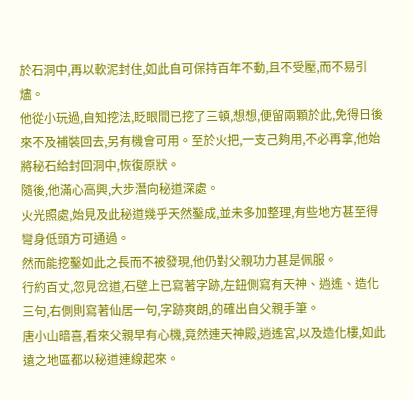於石洞中,再以軟泥封住,如此自可保持百年不動,且不受壓,而不易引燼。
他從小玩過,自知挖法,眨眼間已挖了三頓,想想,便留兩顆於此,免得日後來不及補裝回去,另有機會可用。至於火把,一支己夠用,不必再拿,他始將秘石給封回洞中,恢復原狀。
隨後,他滿心高興,大步潛向秘道深處。
火光照處,始見及此秘道幾乎天然鑿成,並未多加整理,有些地方甚至得彎身低頭方可通過。
然而能挖鑿如此之長而不被發現,他仍對父親功力甚是佩服。
行約百丈,忽見岔道,石壁上已寫著字跡,左鈕側寫有天神、逍遙、造化三句,右側則寫著仙居一句,字跡爽朗,的確出自父親手筆。
唐小山暗喜,看來父親早有心機,竟然連天神殿,逍遙宮,以及造化樓,如此遠之地區都以秘道連線起來。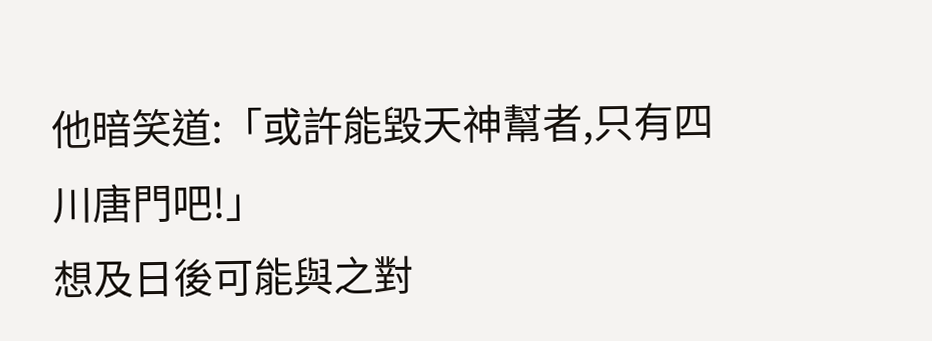他暗笑道:「或許能毀天神幫者,只有四川唐門吧!」
想及日後可能與之對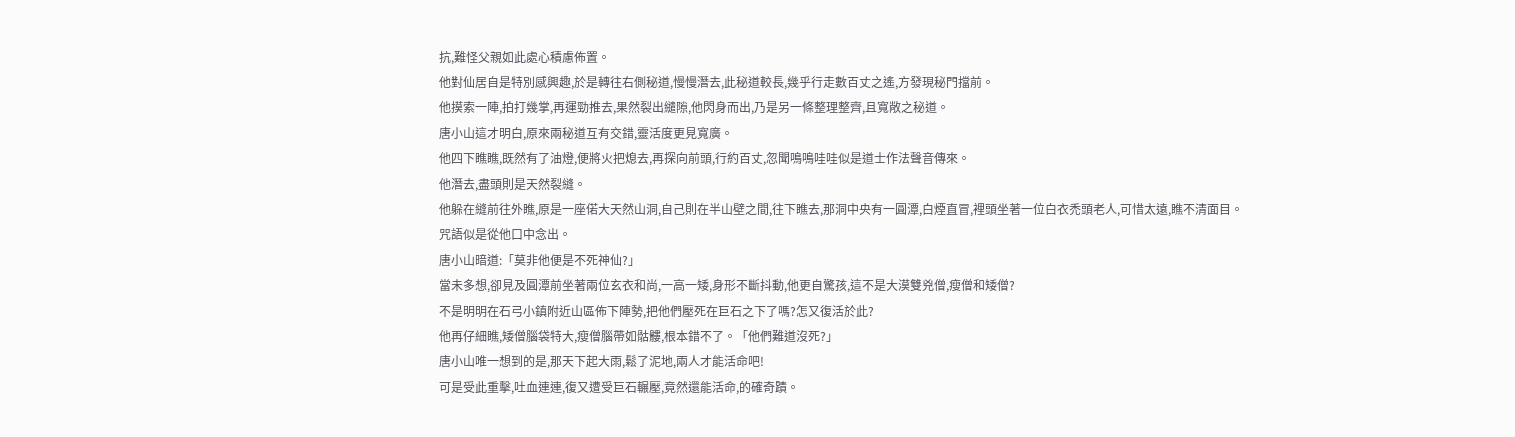抗,難怪父親如此處心積慮佈置。
他對仙居自是特別感興趣,於是轉往右側秘道,慢慢潛去,此秘道較長,幾乎行走數百丈之遙,方發現秘門擋前。
他摸索一陣,拍打幾掌,再運勁推去,果然裂出繾隙,他閃身而出,乃是另一條整理整齊,且寬敞之秘道。
唐小山這才明白,原來兩秘道互有交錯,靈活度更見寬廣。
他四下瞧瞧,既然有了油燈,便將火把熄去,再探向前頭,行約百丈,忽聞鳴鳴哇哇似是道士作法聲音傳來。
他潛去,盡頭則是天然裂縫。
他躲在縫前往外瞧,原是一座偌大天然山洞,自己則在半山壁之間,往下瞧去,那洞中央有一圓潭,白煙直冒,裡頭坐著一位白衣禿頭老人,可惜太遠,瞧不清面目。
咒語似是從他口中念出。
唐小山暗道:「莫非他便是不死神仙?」
當未多想,卻見及圓潭前坐著兩位玄衣和尚,一高一矮,身形不斷抖動,他更自驚孩,這不是大漠雙兇僧,瘦僧和矮僧?
不是明明在石弓小鎮附近山區佈下陣勢,把他們壓死在巨石之下了嗎?怎又復活於此?
他再仔細瞧,矮僧腦袋特大,瘦僧腦帶如骷髏,根本錯不了。「他們難道沒死?」
唐小山唯一想到的是,那天下起大雨,鬆了泥地,兩人才能活命吧!
可是受此重擊,吐血連連,復又遭受巨石輾壓,竟然還能活命,的確奇蹟。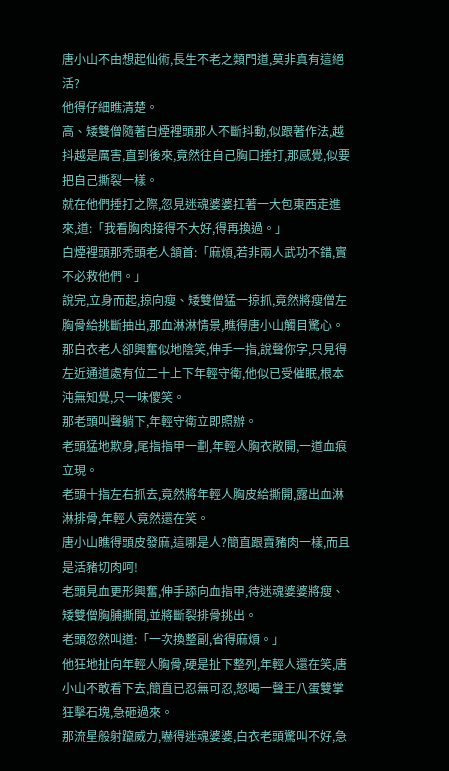唐小山不由想起仙術,長生不老之類門道,莫非真有這絕活?
他得仔細瞧清楚。
高、矮雙僧隨著白煙裡頭那人不斷抖動,似跟著作法,越抖越是厲害,直到後來,竟然往自己胸口捶打,那感覺,似要把自己撕裂一樣。
就在他們捶打之際,忽見迷魂婆婆扛著一大包東西走進來,道:「我看胸肉接得不大好,得再換過。」
白煙裡頭那禿頭老人頷首:「麻煩,若非兩人武功不錯,實不必救他們。」
說完,立身而起,掠向瘦、矮雙僧猛一掠抓,竟然將瘦僧左胸骨給挑斷抽出,那血淋淋情景,瞧得唐小山觸目驚心。
那白衣老人卻興奮似地陰笑,伸手一指,說聲你字,只見得左近通道處有位二十上下年輕守衛,他似已受催眠,根本沌無知覺,只一味傻笑。
那老頭叫聲躺下,年輕守衛立即照辦。
老頭猛地欺身,尾指指甲一劃,年輕人胸衣敞開,一道血痕立現。
老頭十指左右抓去,竟然將年輕人胸皮給撕開,露出血淋淋排骨,年輕人竟然還在笑。
唐小山瞧得頭皮發麻,這哪是人?簡直跟賣豬肉一樣,而且是活豬切肉呵!
老頭見血更形興奮,伸手舔向血指甲,待迷魂婆婆將瘦、矮雙僧胸脯撕開,並將斷裂排骨挑出。
老頭忽然叫道:「一次換整副,省得麻煩。」
他狂地扯向年輕人胸骨,硬是扯下整列,年輕人還在笑,唐小山不敢看下去,簡直已忍無可忍,怒喝一聲王八蛋雙掌狂擊石塊,急砸過來。
那流星般射躥威力,嚇得迷魂婆婆,白衣老頭驚叫不好,急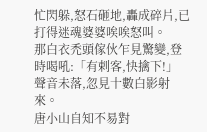忙閃躲,怒石砸地,轟成碎片,已打得迷魂婆婆唉唉怒叫。
那白衣禿頭傢伙乍見驚變,登時喝吼:「有剌客,快擒下!」
聲音未落,忽見十數白影射來。
唐小山自知不易對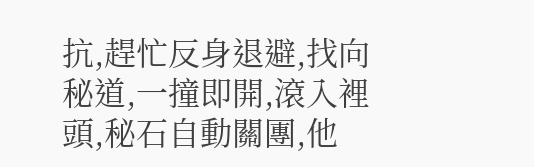抗,趕忙反身退避,找向秘道,一撞即開,滾入裡頭,秘石自動關團,他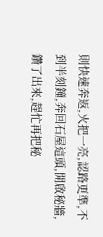則快速奔返,火把一亮,認路更準,不到半刻鐘,奔回石屋這頭,開啟秘牆,鑽了出來,趕忙再把秘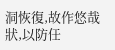洞恢復,故作悠哉狀,以防任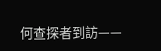何查探者到訪——